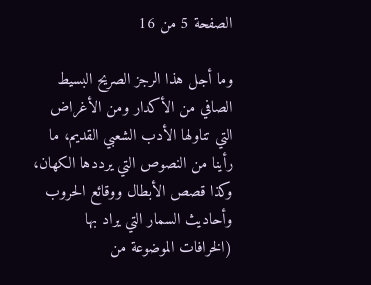الصفحة 5 من 16

وما أجل هذا الرجز الصريح البسيط الصافي من الأكدار ومن الأغراض التي تناولها الأدب الشعبي القديم، ما رأينا من النصوص التي يرددها الكهان، وكذا قصص الأبطال ووقائع الحروب وأحاديث السمار التي يراد بها (الخرافات الموضوعة من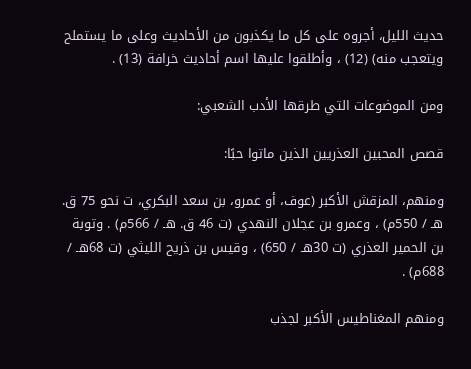حديث الليل، أجروه على كل ما يكذبون من الأحاديث وعلى ما يستملح ويتعجب منه) (12) ، وأطلقوا عليها اسم أحاديث خرافة (13) .

ومن الموضوعات التي طرقها الأدب الشعبي:

قصص المحبين العذريين الذين ماتوا حبًا:

ومنهم، المزقش الأكبر (عوف، أو عمرو، بن سعد البكري، ت نحو 75 ق. هـ / 550م) ، وعمرو بن عجلان النهدي (ت 46 ق. هـ / 566م) . وتوبة بن الحمير العذري (ت 30هـ / 650) ، وقيس بن ذريح الليثي (ت 68هـ / 688م) .

ومنهم المغناطيس الأكبر لجذب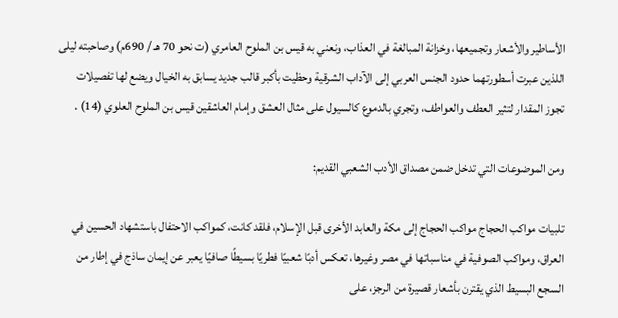الأساطير والأشعار وتجميعها، وخزانة المبالغة في العذاب، ونعني به قيس بن الملوح العامري (ت نحو 70 هـ / 690م) وصاحبته ليلى اللذين عبرت أسطورتهما حدود الجنس العربي إلى الآداب الشرقية وحظيت بأكبر قالب جديد يسابق به الخيال ويضع لها تفصيلات تجوز المقدار لتثير العطف والعواطف، وتجري بالدموع كالسيول على مثال العشق وإمام العاشقين قيس بن الملوح العلوي (14) .

ومن الموضوعات التي تدخل ضمن مصداق الأدب الشعبي القديم:

تلبيات مواكب الحجاج مواكب الحجاج إلى مكة والعابد الأخرى قبل الإسلام، فلقد كانت، كمواكب الاحتفال باستشهاد الحسين في العراق، ومواكب الصوفية في مناسباتها في مصر وغيرها، تعكس أدبًا شعبيًا فطريًا بسيطًا صافيًا يعبر عن إيمان ساذج في إطار من السجع البسيط الذي يقترن بأشعار قصيرة من الرجز، على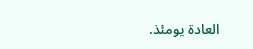العادة يومئذ.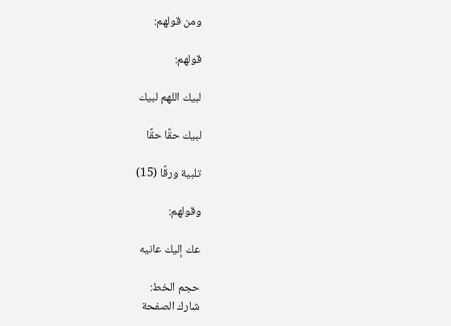ومن قولهم:

قولهم:

لبيك اللهم لبيك

لبيك حقًا حقًا

تلبية ورقًا (15)

وقولهم:

عك إليك عانيه

حجم الخط:
شارك الصفحة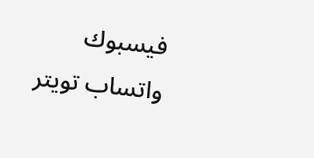فيسبوك واتساب تويتر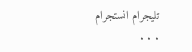تليجرام انستجرام
. . .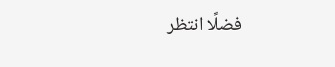فضلًا انتظر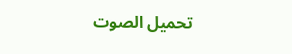تحميل الصوت